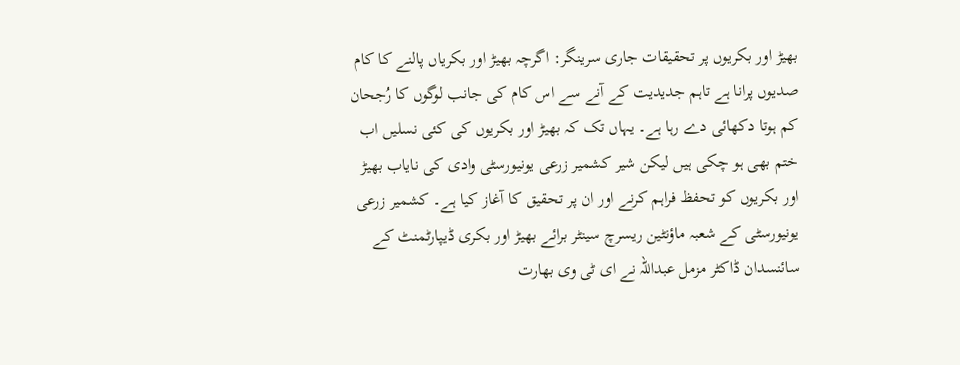بھیڑ اور بکریوں پر تحقیقات جاری سرینگر: اگرچہ بھیڑ اور بکریاں پالنے کا کام صدیوں پرانا ہے تاہم جدیدیت کے آنے سے اس کام کی جانب لوگوں کا رُجحان کم ہوتا دکھائی دے رہا ہے۔ یہاں تک کہ بھیڑ اور بکریوں کی کئی نسلیں اب ختم بھی ہو چکی ہیں لیکن شیر کشمیر زرعی یونیورسٹی وادی کی نایاب بھیڑ اور بکریوں کو تحفظ فراہم کرنے اور ان پر تحقیق کا آغاز کیا ہے۔ کشمیر زرعی یونیورسٹی کے شعبہ ماؤنٹین ریسرچ سینٹر برائے بھیڑ اور بکری ڈیپارٹمنٹ کے سائنسدان ڈاکٹر مزمل عبداللہ نے ای ٹی وی بھارت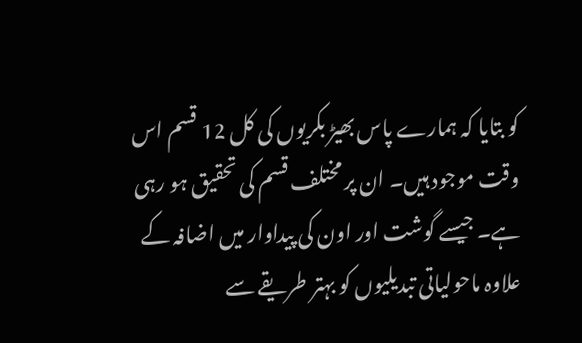کو بتایا کہ ہمارے پاس بھیڑ بکریوں کی کل 12 قسم اس وقت موجود ہیں۔ ان پر مختلف قسم کی تحقیق ہو رہی ہے۔ جیسے گوشت اور اون کی پیداوار میں اضافہ کے علاوہ ماحولیاتی تبدیلیوں کو بہتر طریقے سے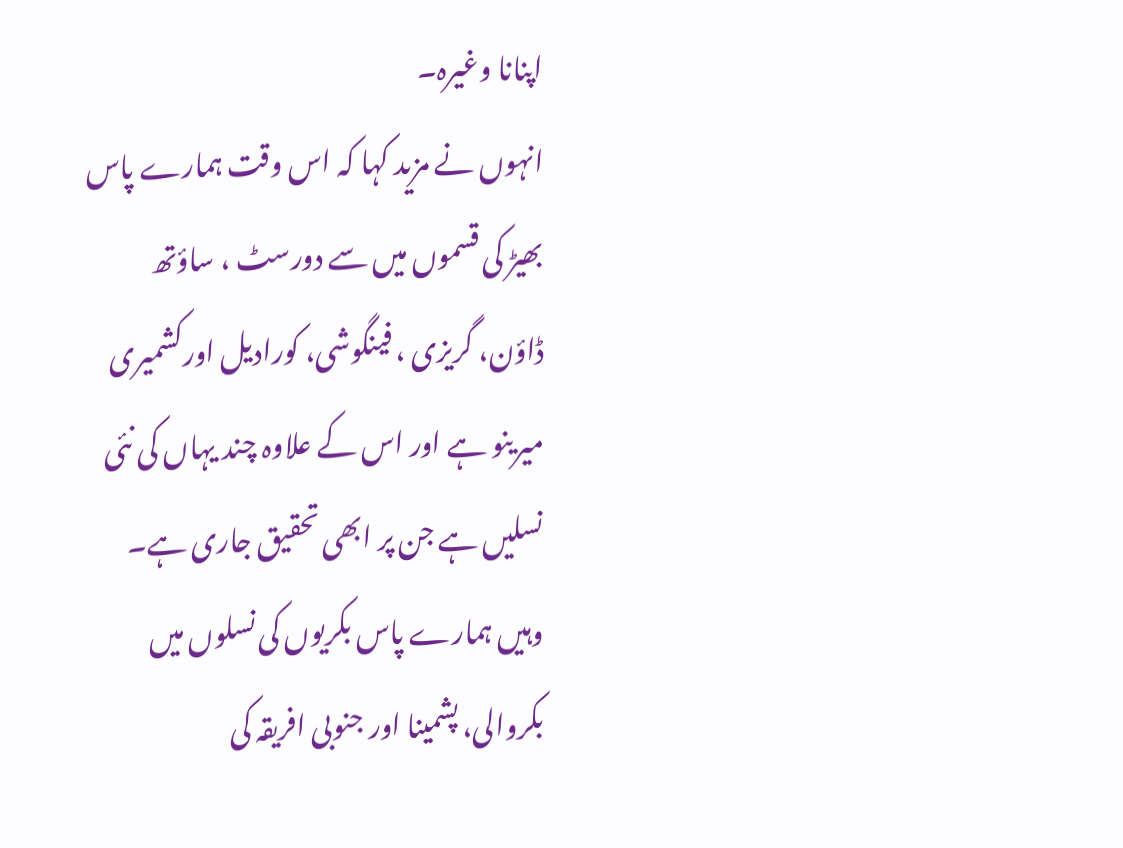اپنانا وغیرہ۔
انہوں نے مزید کہا کہ اس وقت ہمارے پاس بھیڑ کی قسموں میں سے دورسٹ ، ساؤتھ ڈاؤن، گریزی ، فینگوشی، کورادیل اورکشمیری میرینو ہے اور اس کے علاوہ چند یہاں کی نئی نسلیں ہے جن پر ابھی تحقیق جاری ہے۔ وہیں ہمارے پاس بکریوں کی نسلوں میں بکروالی، پشمینا اور جنوبی افریقہ کی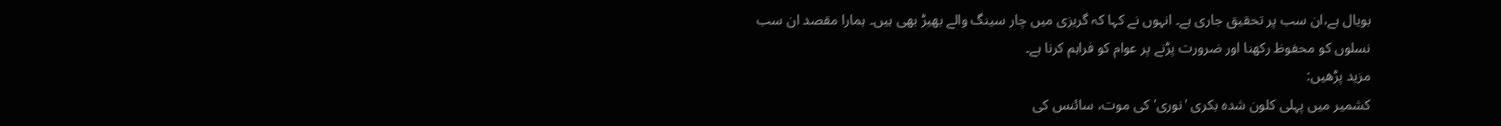بویال ہے،ان سب پر تحقیق جاری ہے۔ انہوں نے کہا کہ گریزی میں چار سینگ والے بھیڑ بھی ہیں۔ ہمارا مقصد ان سب نسلوں کو محفوظ رکھنا اور ضرورت پڑنے پر عوام کو فراہم کرنا ہے۔
مزید پڑھیں:
کشمیر میں پہلی کلون شدہ بکری 'نوری' کی موت، سائنس کی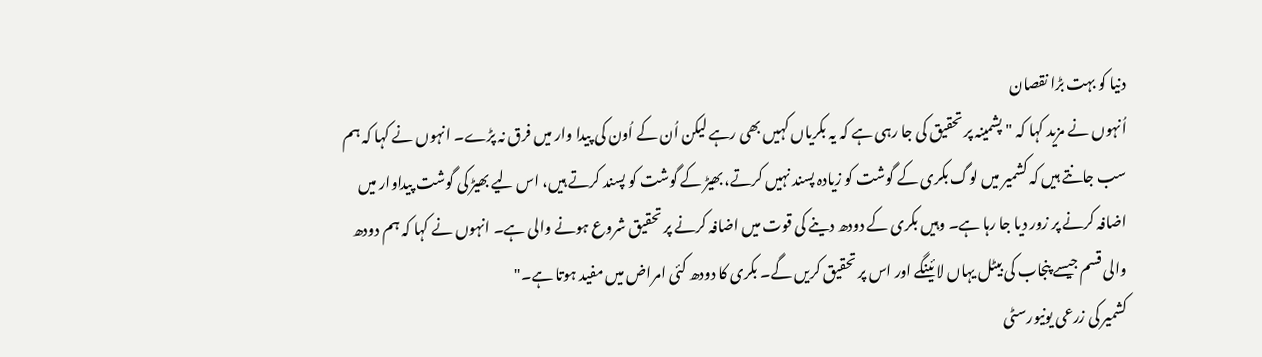دنیا کو بہت بڑا نقصان
اُنہوں نے مزید کہا کہ "پشمینہ پر تحقیق کی جا رہی ہے کہ یہ بکریاں کہیں بھی رہے لیکن اُن کے اُون کی پیدا وار میں فرق نہ پڑے۔ انہوں نے کہا کہ ہم سب جانتے ہیں کہ کشمیر میں لوگ بکری کے گوشت کو زیادہ پسند نہیں کرتے، بھیڑ کے گوشت کو پسند کرتے ہیں، اس لیے بھیڑ کی گوشت پیداوار میں اضافہ کرنے پر زور دیا جا رہا ہے۔ وہیں بکری کے دودھ دینے کی قوت میں اضافہ کرنے پر تحقیق شروع ہونے والی ہے۔ انہوں نے کہا کہ ہم دودھ والی قسم جیسے پنجاب کی بیٹل یہاں لائینگے اور اس پر تحقیق کریں گے۔ بکری کا دودھ کئی امراض میں مفید ہوتا ہے۔"
کشمیر کی زرعی یونیورسٹی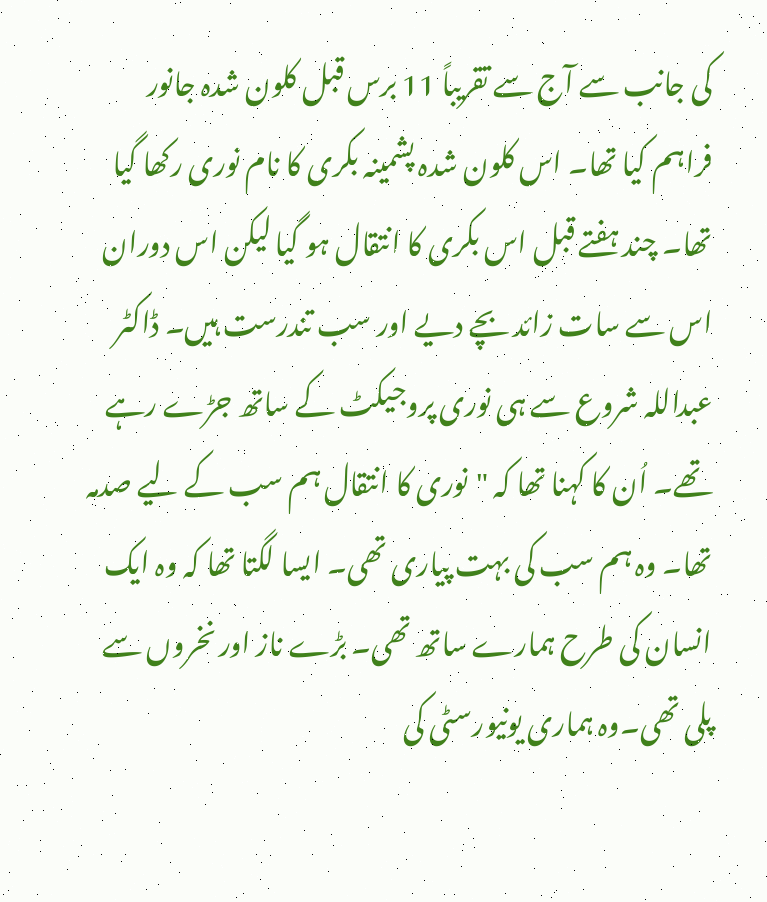کی جانب سے آج سے تقریباً 11 برس قبل کلون شدہ جانور فراہم کیا تھا۔ اس کلون شدہ پشمینہ بکری کا نام نوری رکھا گیا تھا۔ چند ہفتے قبل اس بکری کا انتقال ہو گیا لیکن اس دوران اس سے سات زائد بچے دیے اور سب تندرست ہیں۔ ڈاکٹر عبداللہ شروع سے ہی نوری پروجیکٹ کے ساتھ جڑے رہے تھے۔ اُن کا کہنا تھا کہ "نوری کا انتقال ہم سب کے لیے صدمہ تھا۔ وہ ہم سب کی بہت پیاری تھی۔ ایسا لگتا تھا کہ وہ ایک انسان کی طرح ہمارے ساتھ تھی۔ بڑے ناز اور نخروں سے پلی تھی۔وہ ہماری یونیورسٹی کی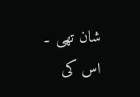شان تھی ۔ اس کی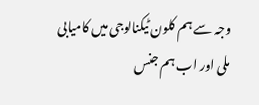وجہ سے ہم کلون ٹیکنالوجی میں کامیابی ملی اور اب ہم جنس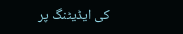کی ایڈیٹنگ پر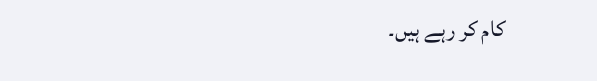کام کر رہے ہیں۔